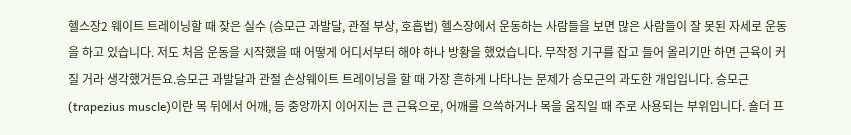헬스장2 웨이트 트레이닝할 때 잦은 실수 (승모근 과발달, 관절 부상, 호흡법) 헬스장에서 운동하는 사람들을 보면 많은 사람들이 잘 못된 자세로 운동을 하고 있습니다. 저도 처음 운동을 시작했을 때 어떻게 어디서부터 해야 하나 방황을 했었습니다. 무작정 기구를 잡고 들어 올리기만 하면 근육이 커질 거라 생각했거든요.승모근 과발달과 관절 손상웨이트 트레이닝을 할 때 가장 흔하게 나타나는 문제가 승모근의 과도한 개입입니다. 승모근(trapezius muscle)이란 목 뒤에서 어깨, 등 중앙까지 이어지는 큰 근육으로, 어깨를 으쓱하거나 목을 움직일 때 주로 사용되는 부위입니다. 숄더 프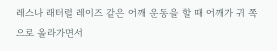레스나 래터럴 레이즈 같은 어깨 운동을 할 때 어깨가 귀 쪽으로 올라가면서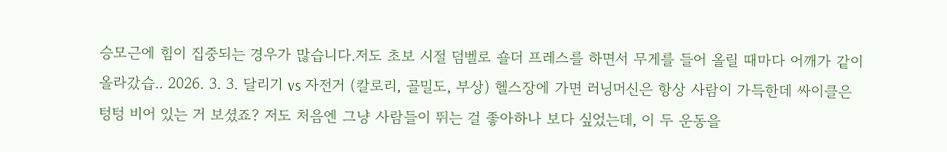승모근에 힘이 집중되는 경우가 많습니다.저도 초보 시절 덤벨로 숄더 프레스를 하면서 무게를 들어 올릴 때마다 어깨가 같이 올라갔습.. 2026. 3. 3. 달리기 vs 자전거 (칼로리, 골밀도, 부상) 헬스장에 가면 러닝머신은 항상 사람이 가득한데 싸이클은 텅텅 비어 있는 거 보셨죠? 저도 처음엔 그냥 사람들이 뛰는 걸 좋아하나 보다 싶었는데, 이 두 운동을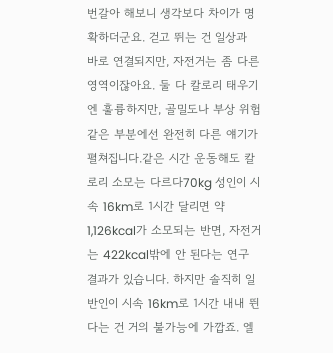번갈아 해보니 생각보다 차이가 명확하더군요. 걷고 뛰는 건 일상과 바로 연결되지만, 자전거는 좀 다른 영역이잖아요. 둘 다 칼로리 태우기엔 훌륭하지만, 골밀도나 부상 위험 같은 부분에선 완전히 다른 얘기가 펼쳐집니다.같은 시간 운동해도 칼로리 소모는 다르다70kg 성인이 시속 16km로 1시간 달리면 약 1,126kcal가 소모되는 반면, 자전거는 422kcal밖에 안 된다는 연구 결과가 있습니다. 하지만 솔직히 일반인이 시속 16km로 1시간 내내 뛴다는 건 거의 불가능에 가깝죠. 엘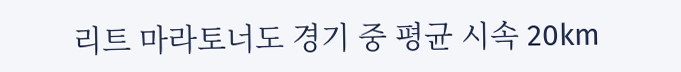리트 마라토너도 경기 중 평균 시속 20km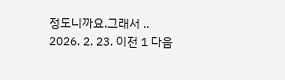정도니까요.그래서 .. 2026. 2. 23. 이전 1 다음